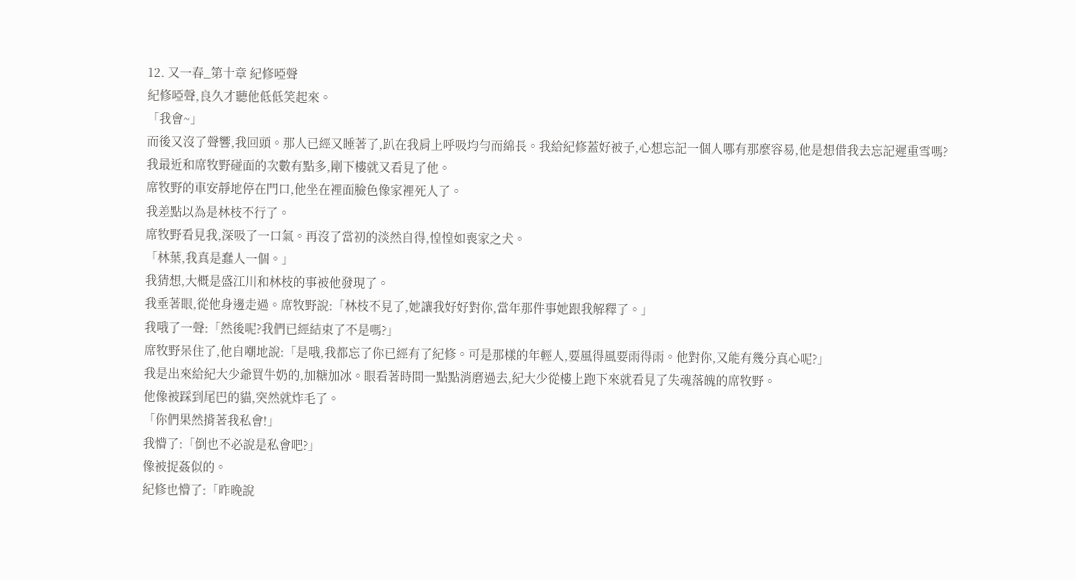12. 又一春_第十章 紀修啞聲
紀修啞聲,良久才聽他低低笑起來。
「我會~」
而後又沒了聲響,我回頭。那人已經又睡著了,趴在我肩上呼吸均勻而綿長。我給紀修蓋好被子,心想忘記一個人哪有那麼容易,他是想借我去忘記遲重雪嗎?
我最近和席牧野碰面的次數有點多,剛下樓就又看見了他。
席牧野的車安靜地停在門口,他坐在裡面臉色像家裡死人了。
我差點以為是林枝不行了。
席牧野看見我,深吸了一口氣。再沒了當初的淡然自得,惶惶如喪家之犬。
「林葉,我真是蠢人一個。」
我猜想,大概是盛江川和林枝的事被他發現了。
我垂著眼,從他身邊走過。席牧野說:「林枝不見了,她讓我好好對你,當年那件事她跟我解釋了。」
我哦了一聲:「然後呢?我們已經結束了不是嗎?」
席牧野呆住了,他自嘲地說:「是哦,我都忘了你已經有了紀修。可是那樣的年輕人,要風得風要雨得雨。他對你,又能有幾分真心呢?」
我是出來給紀大少爺買牛奶的,加糖加冰。眼看著時間一點點消磨過去,紀大少從樓上跑下來就看見了失魂落魄的席牧野。
他像被踩到尾巴的貓,突然就炸毛了。
「你們果然揹著我私會!」
我懵了:「倒也不必說是私會吧?」
像被捉姦似的。
紀修也懵了:「昨晚說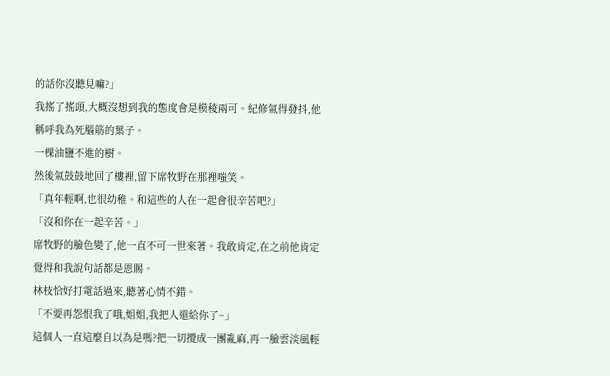的話你沒聽見嘛?」
我搖了搖頭,大概沒想到我的態度會是模稜兩可。紀修氣得發抖,他稱呼我為死腦筋的葉子。
一棵油鹽不進的樹。
然後氣鼓鼓地回了樓裡,留下席牧野在那裡嗤笑。
「真年輕啊,也很幼稚。和這些的人在一起會很辛苦吧?」
「沒和你在一起辛苦。」
席牧野的臉色變了,他一直不可一世來著。我敢肯定,在之前他肯定覺得和我說句話都是恩賜。
林枝恰好打電話過來,聽著心情不錯。
「不要再怨恨我了哦,姐姐,我把人還給你了~」
這個人一直這麼自以為是嗎?把一切攪成一團亂麻,再一臉雲淡風輕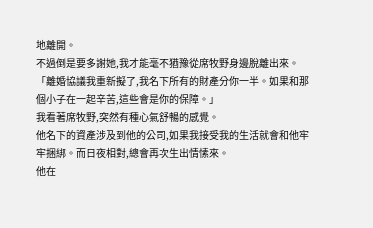地離開。
不過倒是要多謝她,我才能毫不猶豫從席牧野身邊脫離出來。
「離婚協議我重新擬了,我名下所有的財產分你一半。如果和那個小子在一起辛苦,這些會是你的保障。」
我看著席牧野,突然有種心氣舒暢的感覺。
他名下的資產涉及到他的公司,如果我接受我的生活就會和他牢牢捆綁。而日夜相對,總會再次生出情愫來。
他在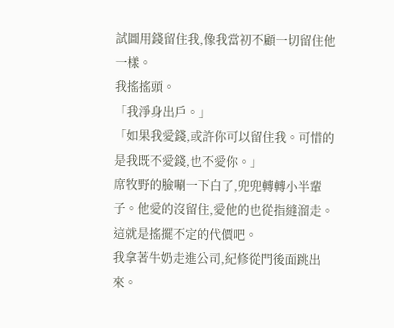試圖用錢留住我,像我當初不顧一切留住他一樣。
我搖搖頭。
「我淨身出戶。」
「如果我愛錢,或許你可以留住我。可惜的是我既不愛錢,也不愛你。」
席牧野的臉唰一下白了,兜兜轉轉小半輩子。他愛的沒留住,愛他的也從指縫溜走。
這就是搖擺不定的代價吧。
我拿著牛奶走進公司,紀修從門後面跳出來。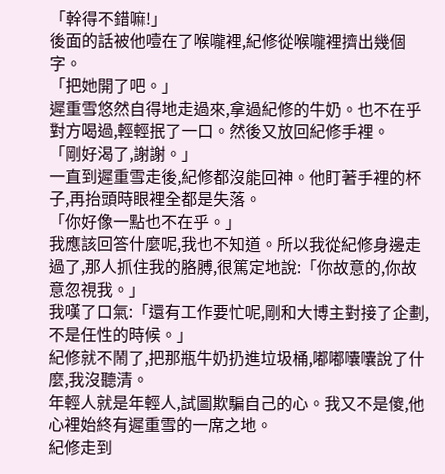「幹得不錯嘛!」
後面的話被他噎在了喉嚨裡,紀修從喉嚨裡擠出幾個字。
「把她開了吧。」
遲重雪悠然自得地走過來,拿過紀修的牛奶。也不在乎對方喝過,輕輕抿了一口。然後又放回紀修手裡。
「剛好渴了,謝謝。」
一直到遲重雪走後,紀修都沒能回神。他盯著手裡的杯子,再抬頭時眼裡全都是失落。
「你好像一點也不在乎。」
我應該回答什麼呢,我也不知道。所以我從紀修身邊走過了,那人抓住我的胳膊,很篤定地說:「你故意的,你故意忽視我。」
我嘆了口氣:「還有工作要忙呢,剛和大博主對接了企劃,不是任性的時候。」
紀修就不鬧了,把那瓶牛奶扔進垃圾桶,嘟嘟囔囔說了什麼,我沒聽清。
年輕人就是年輕人,試圖欺騙自己的心。我又不是傻,他心裡始終有遲重雪的一席之地。
紀修走到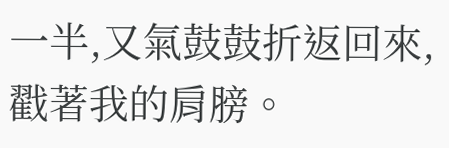一半,又氣鼓鼓折返回來,戳著我的肩膀。